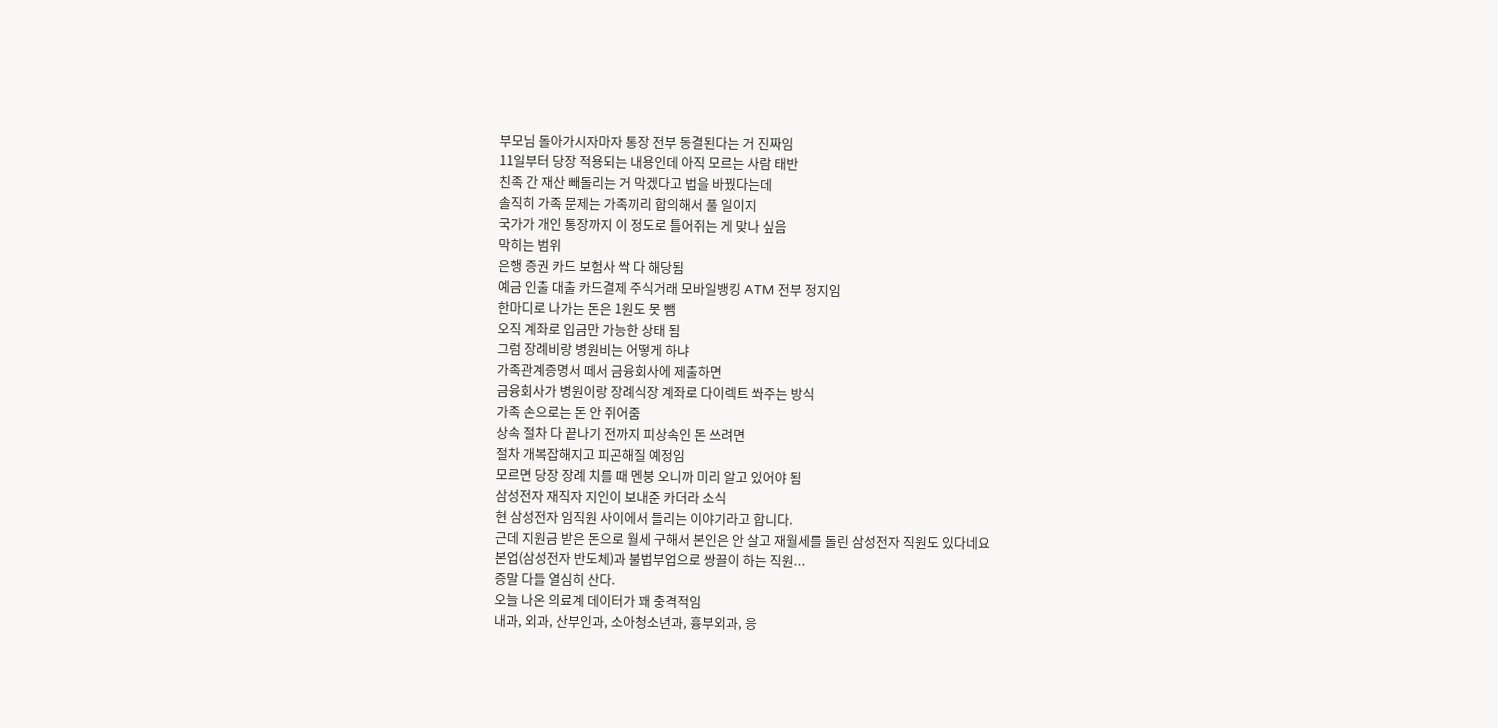부모님 돌아가시자마자 통장 전부 동결된다는 거 진짜임
11일부터 당장 적용되는 내용인데 아직 모르는 사람 태반
친족 간 재산 빼돌리는 거 막겠다고 법을 바꿨다는데
솔직히 가족 문제는 가족끼리 합의해서 풀 일이지
국가가 개인 통장까지 이 정도로 틀어쥐는 게 맞나 싶음
막히는 범위
은행 증권 카드 보험사 싹 다 해당됨
예금 인출 대출 카드결제 주식거래 모바일뱅킹 ATM 전부 정지임
한마디로 나가는 돈은 1원도 못 뺌
오직 계좌로 입금만 가능한 상태 됨
그럼 장례비랑 병원비는 어떻게 하냐
가족관계증명서 떼서 금융회사에 제출하면
금융회사가 병원이랑 장례식장 계좌로 다이렉트 쏴주는 방식
가족 손으로는 돈 안 쥐어줌
상속 절차 다 끝나기 전까지 피상속인 돈 쓰려면
절차 개복잡해지고 피곤해질 예정임
모르면 당장 장례 치를 때 멘붕 오니까 미리 알고 있어야 됨
삼성전자 재직자 지인이 보내준 카더라 소식
현 삼성전자 임직원 사이에서 들리는 이야기라고 합니다.
근데 지원금 받은 돈으로 월세 구해서 본인은 안 살고 재월세를 돌린 삼성전자 직원도 있다네요
본업(삼성전자 반도체)과 불법부업으로 쌍끌이 하는 직원...
증말 다들 열심히 산다.
오늘 나온 의료계 데이터가 꽤 충격적임
내과, 외과, 산부인과, 소아청소년과, 흉부외과, 응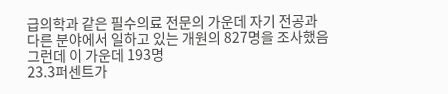급의학과 같은 필수의료 전문의 가운데 자기 전공과 다른 분야에서 일하고 있는 개원의 827명을 조사했음
그런데 이 가운데 193명
23.3퍼센트가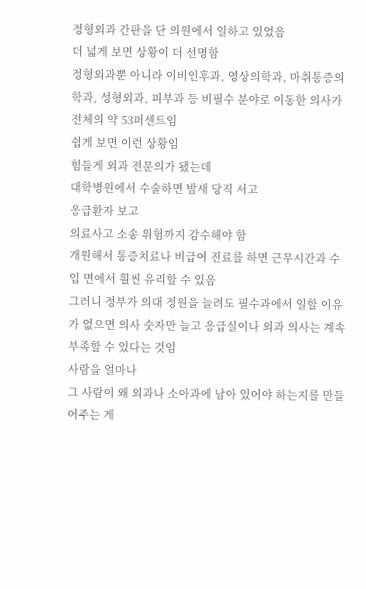정형외과 간판을 단 의원에서 일하고 있었음
더 넓게 보면 상황이 더 선명함
정형외과뿐 아니라 이비인후과, 영상의학과, 마취통증의학과, 성형외과, 피부과 등 비필수 분야로 이동한 의사가 전체의 약 53퍼센트임
쉽게 보면 이런 상황임
힘들게 외과 전문의가 됐는데
대학병원에서 수술하면 밤새 당직 서고
응급환자 보고
의료사고 소송 위험까지 감수해야 함
개원해서 통증치료나 비급여 진료를 하면 근무시간과 수입 면에서 훨씬 유리할 수 있음
그러니 정부가 의대 정원을 늘려도 필수과에서 일할 이유가 없으면 의사 숫자만 늘고 응급실이나 외과 의사는 계속 부족할 수 있다는 것임
사람을 얼마나
그 사람이 왜 외과나 소아과에 남아 있어야 하는지를 만들어주는 게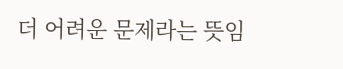더 어려운 문제라는 뜻임